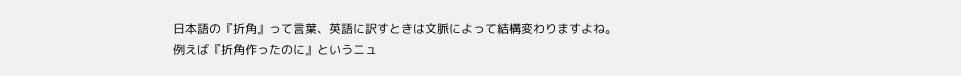日本語の『折角』って言葉、英語に訳すときは文脈によって結構変わりますよね。
例えば『折角作ったのに』というニュ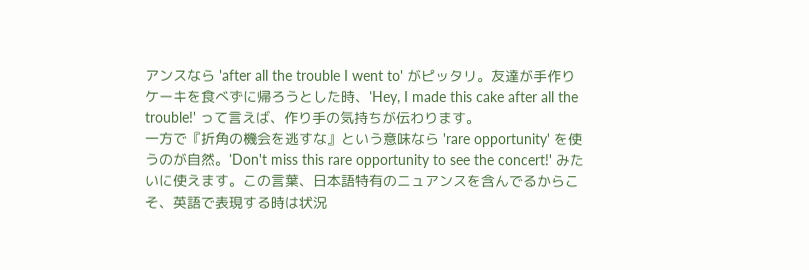アンスなら 'after all the trouble I went to' がピッタリ。友達が手作りケーキを食べずに帰ろうとした時、'Hey, I made this cake after all the trouble!' って言えば、作り手の気持ちが伝わります。
一方で『折角の機会を逃すな』という意味なら 'rare opportunity' を使うのが自然。'Don't miss this rare opportunity to see the concert!' みたいに使えます。この言葉、日本語特有のニュアンスを含んでるからこそ、英語で表現する時は状況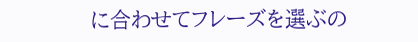に合わせてフレーズを選ぶの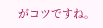がコツですね。